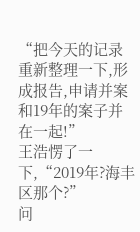“把今天的记录重新整理一下,形成报告,申请并案和19年的案子并在一起!”
王浩愣了一下,“2019年?海丰区那个?”
问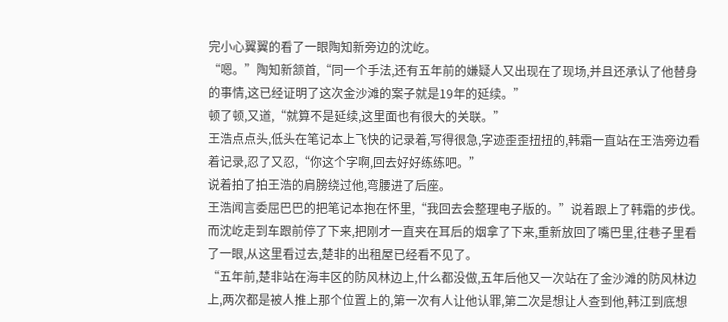完小心翼翼的看了一眼陶知新旁边的沈屹。
“嗯。”陶知新颔首,“同一个手法,还有五年前的嫌疑人又出现在了现场,并且还承认了他替身的事情,这已经证明了这次金沙滩的案子就是19年的延续。”
顿了顿,又道,“就算不是延续,这里面也有很大的关联。”
王浩点点头,低头在笔记本上飞快的记录着,写得很急,字迹歪歪扭扭的,韩霜一直站在王浩旁边看着记录,忍了又忍,“你这个字啊,回去好好练练吧。”
说着拍了拍王浩的肩膀绕过他,弯腰进了后座。
王浩闻言委屈巴巴的把笔记本抱在怀里,“我回去会整理电子版的。”说着跟上了韩霜的步伐。
而沈屹走到车跟前停了下来,把刚才一直夹在耳后的烟拿了下来,重新放回了嘴巴里,往巷子里看了一眼,从这里看过去,楚非的出租屋已经看不见了。
“五年前,楚非站在海丰区的防风林边上,什么都没做,五年后他又一次站在了金沙滩的防风林边上,两次都是被人推上那个位置上的,第一次有人让他认罪,第二次是想让人查到他,韩江到底想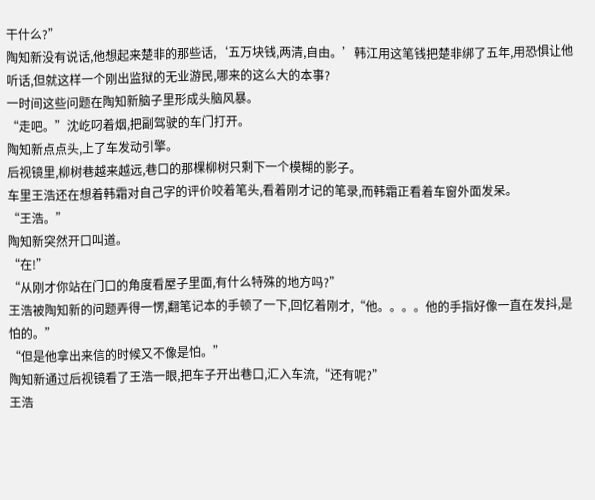干什么?”
陶知新没有说话,他想起来楚非的那些话,‘五万块钱,两清,自由。’韩江用这笔钱把楚非绑了五年,用恐惧让他听话,但就这样一个刚出监狱的无业游民,哪来的这么大的本事?
一时间这些问题在陶知新脑子里形成头脑风暴。
“走吧。”沈屹叼着烟,把副驾驶的车门打开。
陶知新点点头,上了车发动引擎。
后视镜里,柳树巷越来越远,巷口的那棵柳树只剩下一个模糊的影子。
车里王浩还在想着韩霜对自己字的评价咬着笔头,看着刚才记的笔录,而韩霜正看着车窗外面发呆。
“王浩。”
陶知新突然开口叫道。
“在!”
“从刚才你站在门口的角度看屋子里面,有什么特殊的地方吗?”
王浩被陶知新的问题弄得一愣,翻笔记本的手顿了一下,回忆着刚才,“他。。。。他的手指好像一直在发抖,是怕的。”
“但是他拿出来信的时候又不像是怕。”
陶知新通过后视镜看了王浩一眼,把车子开出巷口,汇入车流,“还有呢?”
王浩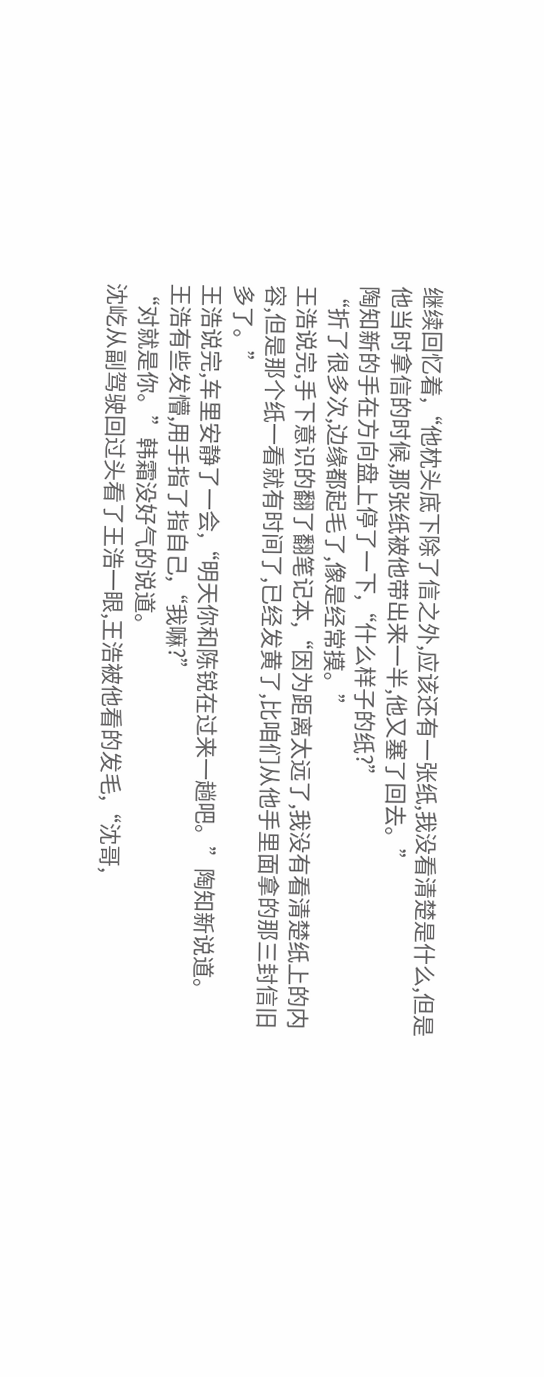继续回忆着,“他枕头底下除了信之外,应该还有一张纸,我没看清楚是什么,但是他当时拿信的时候,那张纸被他带出来一半,他又塞了回去。”
陶知新的手在方向盘上停了一下,“什么样子的纸?”
“折了很多次,边缘都起毛了,像是经常摸。”
王浩说完,手下意识的翻了翻笔记本,“因为距离太远了,我没有看清楚纸上的内容,但是那个纸一看就有时间了,已经发黄了,比咱们从他手里面拿的那三封信旧多了。”
王浩说完,车里安静了一会,“明天你和陈锐在过来一趟吧。”陶知新说道。
王浩有些发懵,用手指了指自己,“我嘛?”
“对就是你。”韩霜没好气的说道。
沈屹从副驾驶回过头看了王浩一眼,王浩被他看的发毛,“沈哥,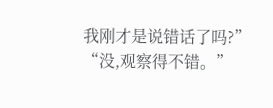我刚才是说错话了吗?”
“没,观察得不错。”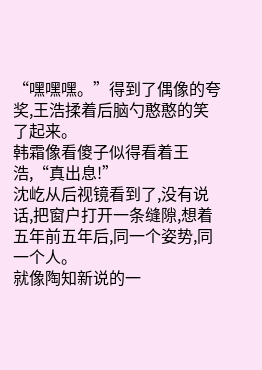“嘿嘿嘿。”得到了偶像的夸奖,王浩揉着后脑勺憨憨的笑了起来。
韩霜像看傻子似得看着王浩,“真出息!”
沈屹从后视镜看到了,没有说话,把窗户打开一条缝隙,想着五年前五年后,同一个姿势,同一个人。
就像陶知新说的一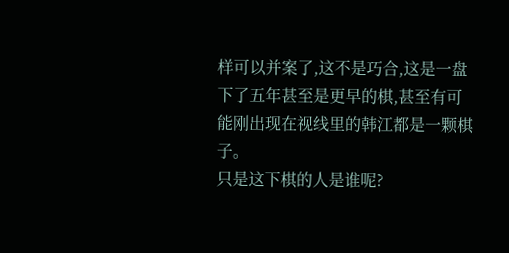样可以并案了,这不是巧合,这是一盘下了五年甚至是更早的棋,甚至有可能刚出现在视线里的韩江都是一颗棋子。
只是这下棋的人是谁呢?